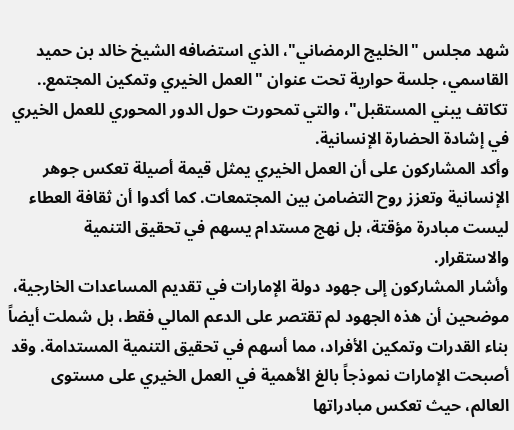شهد مجلس "الخليج الرمضاني"، الذي استضافه الشيخ خالد بن حميد القاسمي، جلسة حوارية تحت عنوان "العمل الخيري وتمكين المجتمع.. تكاتف يبني المستقبل"، والتي تمحورت حول الدور المحوري للعمل الخيري في إشادة الحضارة الإنسانية.
وأكد المشاركون على أن العمل الخيري يمثل قيمة أصيلة تعكس جوهر الإنسانية وتعزز روح التضامن بين المجتمعات. كما أكدوا أن ثقافة العطاء ليست مبادرة مؤقتة، بل نهج مستدام يسهم في تحقيق التنمية والاستقرار.
وأشار المشاركون إلى جهود دولة الإمارات في تقديم المساعدات الخارجية، موضحين أن هذه الجهود لم تقتصر على الدعم المالي فقط، بل شملت أيضاً بناء القدرات وتمكين الأفراد، مما أسهم في تحقيق التنمية المستدامة. وقد أصبحت الإمارات نموذجاً بالغ الأهمية في العمل الخيري على مستوى العالم، حيث تعكس مبادراتها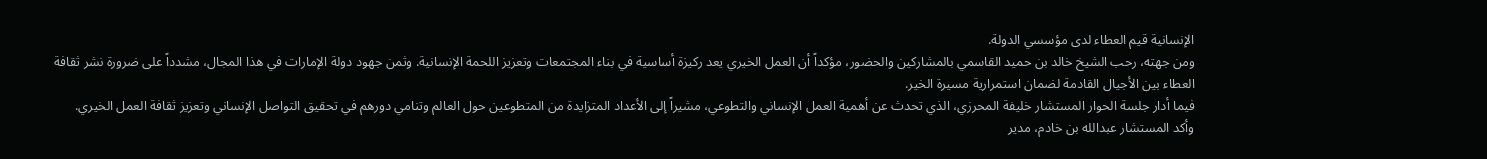الإنسانية قيم العطاء لدى مؤسسي الدولة.
ومن جهته، رحب الشيخ خالد بن حميد القاسمي بالمشاركين والحضور، مؤكداً أن العمل الخيري يعد ركيزة أساسية في بناء المجتمعات وتعزيز اللحمة الإنسانية. وثمن جهود دولة الإمارات في هذا المجال، مشدداً على ضرورة نشر ثقافة العطاء بين الأجيال القادمة لضمان استمرارية مسيرة الخير.
فيما أدار جلسة الحوار المستشار خليفة المحرزي، الذي تحدث عن أهمية العمل الإنساني والتطوعي، مشيراً إلى الأعداد المتزايدة من المتطوعين حول العالم وتنامي دورهم في تحقيق التواصل الإنساني وتعزيز ثقافة العمل الخيري.
وأكد المستشار عبدالله بن خادم، مدير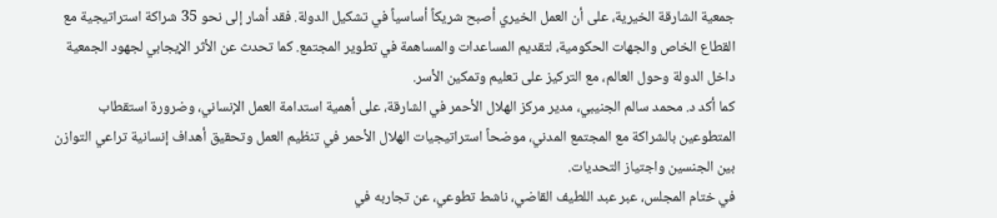جمعية الشارقة الخيرية، على أن العمل الخيري أصبح شريكاً أساسياً في تشكيل الدولة. فقد أشار إلى نحو 35 شراكة استراتيجية مع القطاع الخاص والجهات الحكومية، لتقديم المساعدات والمساهمة في تطوير المجتمع. كما تحدث عن الأثر الإيجابي لجهود الجمعية داخل الدولة وحول العالم، مع التركيز على تعليم وتمكين الأسر.
كما أكد د. محمد سالم الجنيبي، مدير مركز الهلال الأحمر في الشارقة، على أهمية استدامة العمل الإنساني، وضرورة استقطاب المتطوعين بالشراكة مع المجتمع المدني، موضحاً استراتيجيات الهلال الأحمر في تنظيم العمل وتحقيق أهداف إنسانية تراعي التوازن بين الجنسين واجتياز التحديات.
في ختام المجلس، عبر عبد اللطيف القاضي، ناشط تطوعي، عن تجاربه في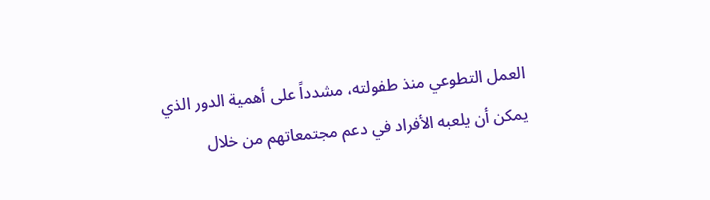العمل التطوعي منذ طفولته، مشدداً على أهمية الدور الذي يمكن أن يلعبه الأفراد في دعم مجتمعاتهم من خلال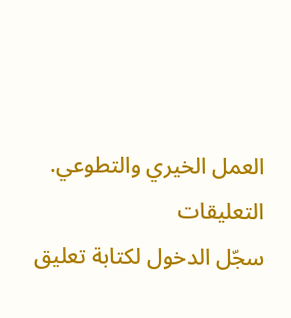العمل الخيري والتطوعي.
التعليقات
سجّل الدخول لكتابة تعليق